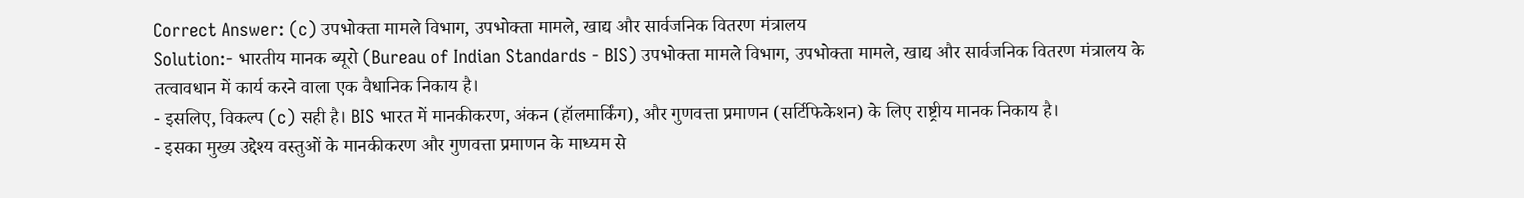Correct Answer: (c) उपभोक्ता मामले विभाग, उपभोक्ता मामले, खाद्य और सार्वजनिक वितरण मंत्रालय
Solution:- भारतीय मानक ब्यूरो (Bureau of Indian Standards - BIS) उपभोक्ता मामले विभाग, उपभोक्ता मामले, खाद्य और सार्वजनिक वितरण मंत्रालय के तत्वावधान में कार्य करने वाला एक वैधानिक निकाय है।
- इसलिए, विकल्प (c) सही है। BIS भारत में मानकीकरण, अंकन (हॉलमार्किंग), और गुणवत्ता प्रमाणन (सर्टिफिकेशन) के लिए राष्ट्रीय मानक निकाय है।
- इसका मुख्य उद्देश्य वस्तुओं के मानकीकरण और गुणवत्ता प्रमाणन के माध्यम से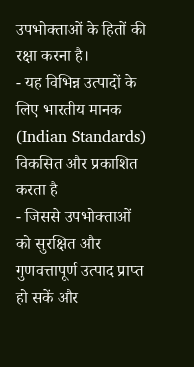उपभोक्ताओं के हितों की रक्षा करना है।
- यह विभिन्न उत्पादों के लिए भारतीय मानक (Indian Standards) विकसित और प्रकाशित करता है
- जिससे उपभोक्ताओं को सुरक्षित और गुणवत्तापूर्ण उत्पाद प्राप्त हो सकें और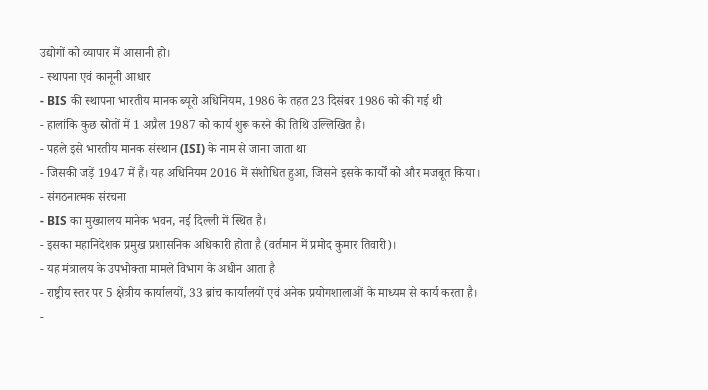उद्योगों को व्यापार में आसानी हो।
- स्थापना एवं कानूनी आधार
- BIS की स्थापना भारतीय मानक ब्यूरो अधिनियम, 1986 के तहत 23 दिसंबर 1986 को की गई थी
- हालांकि कुछ स्रोतों में 1 अप्रैल 1987 को कार्य शुरू करने की तिथि उल्लिखित है।
- पहले इसे भारतीय मानक संस्थान (ISI) के नाम से जाना जाता था
- जिसकी जड़ें 1947 में हैं। यह अधिनियम 2016 में संशोधित हुआ, जिसने इसके कार्यों को और मजबूत किया।
- संगठनात्मक संरचना
- BIS का मुख्यालय मानेक भवन, नई दिल्ली में स्थित है।
- इसका महानिदेशक प्रमुख प्रशासनिक अधिकारी होता है (वर्तमान में प्रमोद कुमार तिवारी)।
- यह मंत्रालय के उपभोक्ता मामले विभाग के अधीन आता है
- राष्ट्रीय स्तर पर 5 क्षेत्रीय कार्यालयों, 33 ब्रांच कार्यालयों एवं अनेक प्रयोगशालाओं के माध्यम से कार्य करता है।
-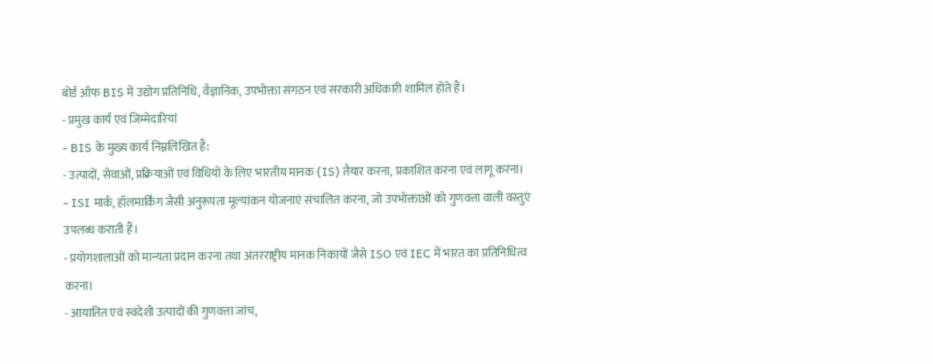बोर्ड ऑफ BIS में उद्योग प्रतिनिधि, वैज्ञानिक, उपभोक्ता संगठन एवं सरकारी अधिकारी शामिल होते हैं।
- प्रमुख कार्य एवं जिम्मेदारियां
- BIS के मुख्य कार्य निम्नलिखित हैं:
- उत्पादों, सेवाओं, प्रक्रियाओं एवं विधियों के लिए भारतीय मानक (IS) तैयार करना, प्रकाशित करना एवं लागू करना।
- ISI मार्क, हॉलमार्किंग जैसी अनुरूपता मूल्यांकन योजनाएं संचालित करना, जो उपभोक्ताओं को गुणवत्ता वाली वस्तुएं उपलब्ध कराती हैं।
- प्रयोगशालाओं को मान्यता प्रदान करना तथा अंतरराष्ट्रीय मानक निकायों जैसे ISO एवं IEC में भारत का प्रतिनिधित्व करना।
- आयातित एवं स्वदेशी उत्पादों की गुणवत्ता जांच,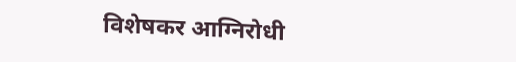विशेषकर आग्निरोधी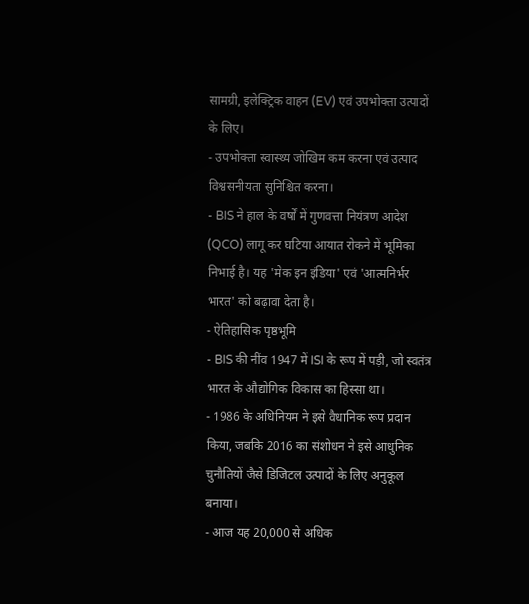सामग्री, इलेक्ट्रिक वाहन (EV) एवं उपभोक्ता उत्पादों के लिए।
- उपभोक्ता स्वास्थ्य जोखिम कम करना एवं उत्पाद विश्वसनीयता सुनिश्चित करना।
- BIS ने हाल के वर्षों में गुणवत्ता नियंत्रण आदेश (QCO) लागू कर घटिया आयात रोकने में भूमिका निभाई है। यह 'मेक इन इंडिया' एवं 'आत्मनिर्भर भारत' को बढ़ावा देता है।
- ऐतिहासिक पृष्ठभूमि
- BIS की नींव 1947 में ISI के रूप में पड़ी, जो स्वतंत्र भारत के औद्योगिक विकास का हिस्सा था।
- 1986 के अधिनियम ने इसे वैधानिक रूप प्रदान किया, जबकि 2016 का संशोधन ने इसे आधुनिक चुनौतियों जैसे डिजिटल उत्पादों के लिए अनुकूल बनाया।
- आज यह 20,000 से अधिक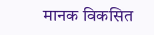मानक विकसित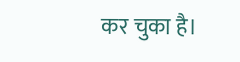कर चुका है।